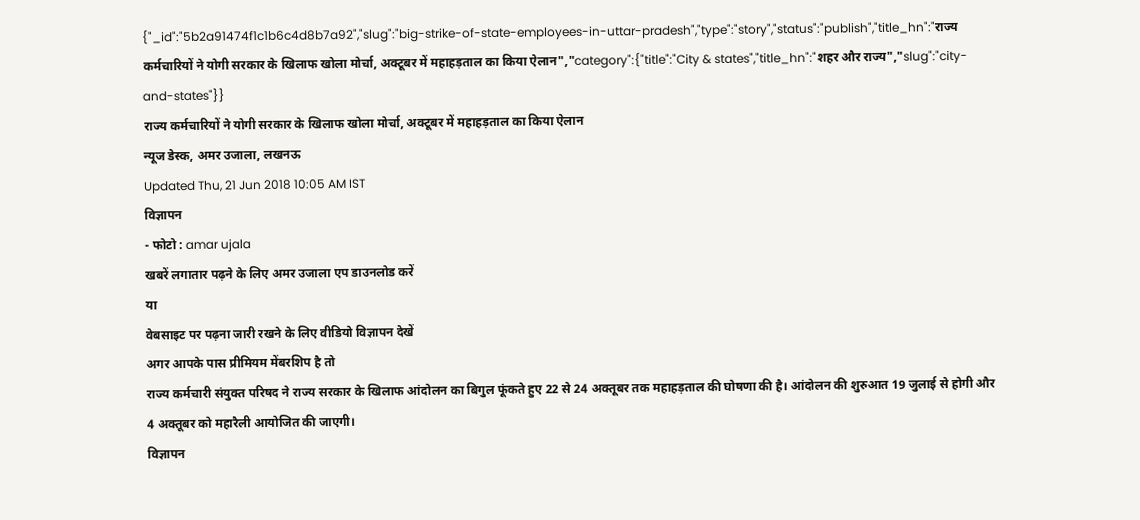{"_id":"5b2a91474f1c1b6c4d8b7a92","slug":"big-strike-of-state-employees-in-uttar-pradesh","type":"story","status":"publish","title_hn":"राज्य कर्मचारियों ने योगी सरकार के खिलाफ खोला मोर्चा, अक्टूबर में महाहड़ताल का किया ऐलान","category":{"title":"City & states","title_hn":"शहर और राज्य","slug":"city-and-states"}}
राज्य कर्मचारियों ने योगी सरकार के खिलाफ खोला मोर्चा, अक्टूबर में महाहड़ताल का किया ऐलान
न्यूज डेस्क, अमर उजाला, लखनऊ
Updated Thu, 21 Jun 2018 10:05 AM IST
विज्ञापन
- फोटो : amar ujala
खबरें लगातार पढ़ने के लिए अमर उजाला एप डाउनलोड करें
या
वेबसाइट पर पढ़ना जारी रखने के लिए वीडियो विज्ञापन देखें
अगर आपके पास प्रीमियम मेंबरशिप है तो
राज्य कर्मचारी संयुक्त परिषद ने राज्य सरकार के खिलाफ आंदोलन का बिगुल फूंकते हुए 22 से 24 अक्तूबर तक महाहड़ताल की घोषणा की है। आंदोलन की शुरुआत 19 जुलाई से होगी और 4 अक्तूबर को महारैली आयोजित की जाएगी।
विज्ञापन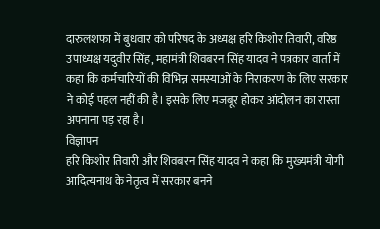दारुलशफा में बुधवार को परिषद के अध्यक्ष हरि किशोर तिवारी, वरिष्ठ उपाध्यक्ष यदुवीर सिंह, महामंत्री शिवबरन सिंह यादव ने पत्रकार वार्ता में कहा कि कर्मचारियों की विभिन्न समस्याओं के निराकरण के लिए सरकार ने कोई पहल नहीं की है। इसके लिए मजबूर होकर आंदोलन का रास्ता अपनाना पड़ रहा है।
विज्ञापन
हरि किशोर तिवारी और शिवबरन सिंह यादव ने कहा कि मुख्यमंत्री योगी आदित्यनाथ के नेतृत्व में सरकार बनने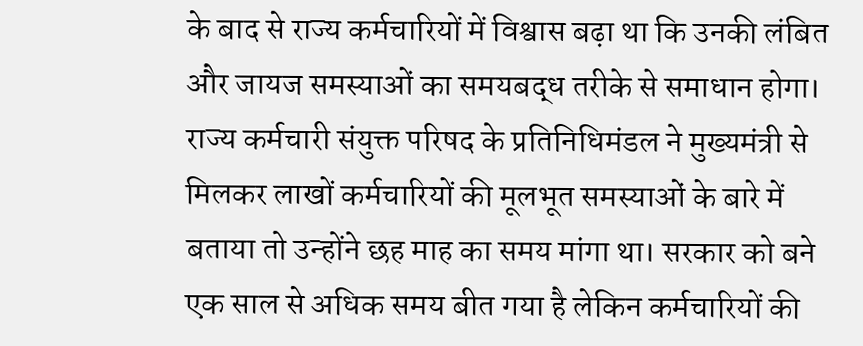के बाद से राज्य कर्मचारियों में विश्वास बढ़ा था कि उनकी लंबित और जायज समस्याओं का समयबद्ध तरीके से समाधान होगा। राज्य कर्मचारी संयुक्त परिषद के प्रतिनिधिमंडल ने मुख्यमंत्री से मिलकर लाखों कर्मचारियों की मूलभूत समस्याओं के बारे में बताया तो उन्होंने छह माह का समय मांगा था। सरकार को बने एक साल से अधिक समय बीत गया है लेकिन कर्मचारियों की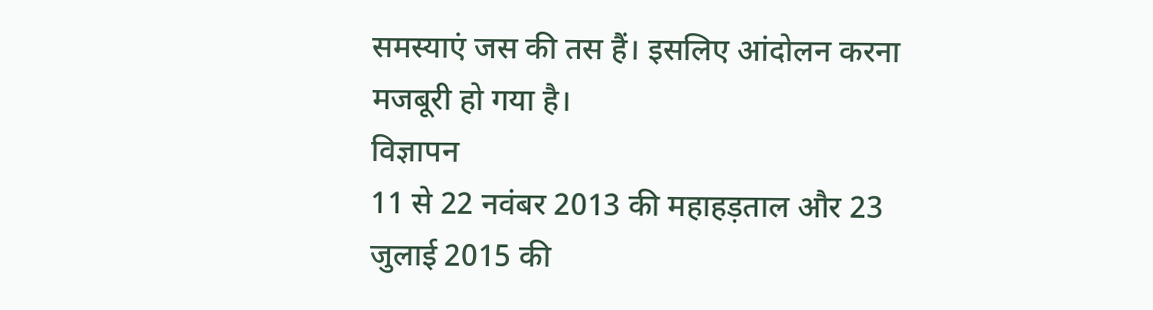समस्याएं जस की तस हैं। इसलिए आंदोलन करना मजबूरी हो गया है।
विज्ञापन
11 से 22 नवंबर 2013 की महाहड़ताल और 23 जुलाई 2015 की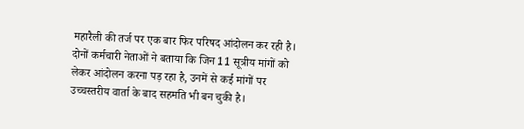महारैली की तर्ज पर एक बार फिर परिषद आंदोलन कर रही है। दोनों कर्मचारी नेताओं ने बताया कि जिन 11 सूत्रीय मांगों को लेकर आंदोलन करना पड़ रहा है, उनमें से कई मांगों पर उच्चस्तरीय वार्ता के बाद सहमति भी बन चुकी है।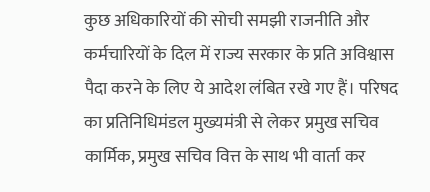कुछ अधिकारियों की सोची समझी राजनीति और कर्मचारियों के दिल में राज्य सरकार के प्रति अविश्वास पैदा करने के लिए ये आदेश लंबित रखे गए हैं। परिषद का प्रतिनिधिमंडल मुख्यमंत्री से लेकर प्रमुख सचिव कार्मिक, प्रमुख सचिव वित्त के साथ भी वार्ता कर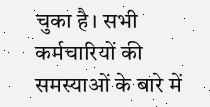चुका है। सभी कर्मचारियों की समस्याओं के बारे में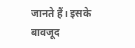जानते हैं। इसके बावजूद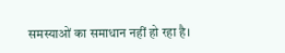समस्याओं का समाधान नहीं हो रहा है।